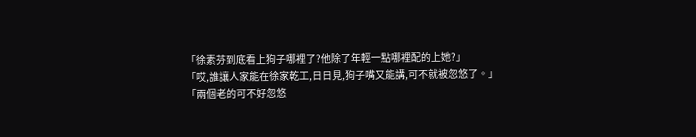「徐素芬到底看上狗子哪裡了?他除了年輕一點哪裡配的上她?」
「哎,誰讓人家能在徐家乾工,日日見,狗子嘴又能講,可不就被忽悠了。」
「兩個老的可不好忽悠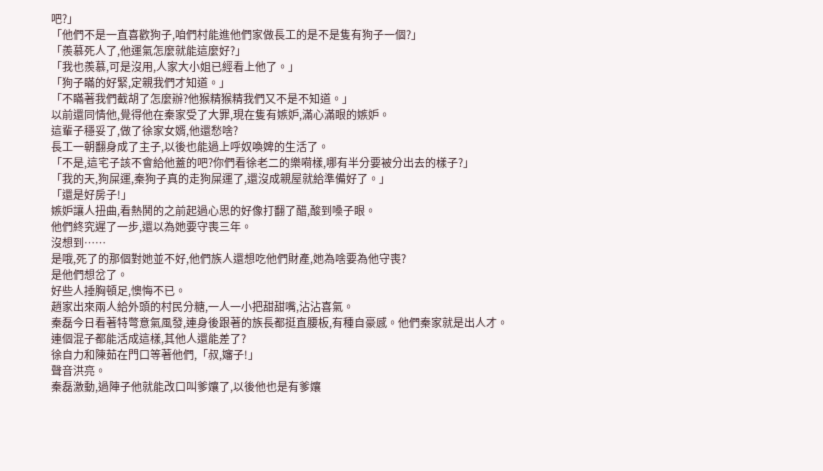吧?」
「他們不是一直喜歡狗子,咱們村能進他們家做長工的是不是隻有狗子一個?」
「羨慕死人了,他運氣怎麼就能這麼好?」
「我也羨慕,可是沒用,人家大小姐已經看上他了。」
「狗子瞞的好緊,定親我們才知道。」
「不瞞著我們截胡了怎麼辦?他猴精猴精我們又不是不知道。」
以前還同情他,覺得他在秦家受了大罪,現在隻有嫉妒,滿心滿眼的嫉妒。
這輩子穩妥了,做了徐家女婿,他還愁啥?
長工一朝翻身成了主子,以後也能過上呼奴喚婢的生活了。
「不是,這宅子該不會給他蓋的吧?你們看徐老二的樂嗬樣,哪有半分要被分出去的樣子?」
「我的天,狗屎運,秦狗子真的走狗屎運了,還沒成親屋就給準備好了。」
「還是好房子!」
嫉妒讓人扭曲,看熱鬨的之前起過心思的好像打翻了醋,酸到嗓子眼。
他們終究遲了一步,還以為她要守喪三年。
沒想到……
是哦,死了的那個對她並不好,他們族人還想吃他們財產,她為啥要為他守喪?
是他們想岔了。
好些人捶胸頓足,懊悔不已。
趙家出來兩人給外頭的村民分糖,一人一小把甜甜嘴,沾沾喜氣。
秦磊今日看著特彆意氣風發,連身後跟著的族長都挺直腰板,有種自豪感。他們秦家就是出人才。
連個混子都能活成這樣,其他人還能差了?
徐自力和陳茹在門口等著他們,「叔,嬸子!」
聲音洪亮。
秦磊激動,過陣子他就能改口叫爹孃了,以後他也是有爹孃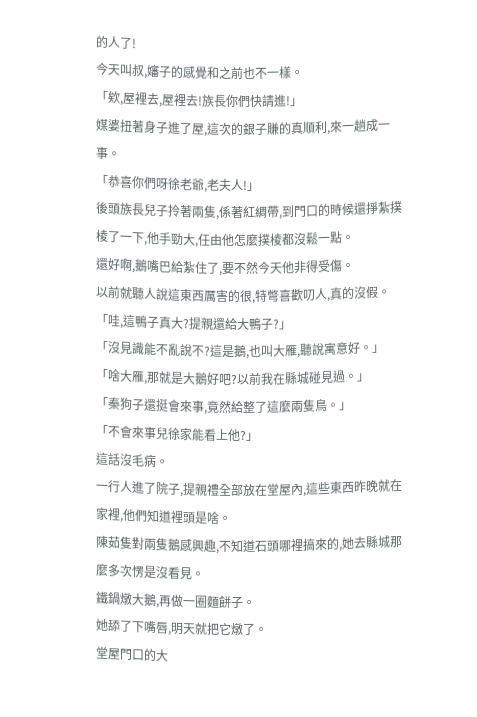的人了!
今天叫叔,嬸子的感覺和之前也不一樣。
「欸,屋裡去,屋裡去!族長你們快請進!」
媒婆扭著身子進了屋,這次的銀子賺的真順利,來一趟成一事。
「恭喜你們呀徐老爺,老夫人!」
後頭族長兒子拎著兩隻,係著紅綢帶,到門口的時候還掙紮撲棱了一下,他手勁大,任由他怎麼撲棱都沒鬆一點。
還好啊,鵝嘴巴給紮住了,要不然今天他非得受傷。
以前就聽人說這東西厲害的很,特彆喜歡叨人,真的沒假。
「哇,這鴨子真大?提親還給大鴨子?」
「沒見識能不亂說不?這是鵝,也叫大雁,聽說寓意好。」
「啥大雁,那就是大鵝好吧?以前我在縣城碰見過。」
「秦狗子還挺會來事,竟然給整了這麼兩隻鳥。」
「不會來事兒徐家能看上他?」
這話沒毛病。
一行人進了院子,提親禮全部放在堂屋內,這些東西昨晚就在家裡,他們知道裡頭是啥。
陳茹隻對兩隻鵝感興趣,不知道石頭哪裡搞來的,她去縣城那麼多次愣是沒看見。
鐵鍋燉大鵝,再做一圈麵餅子。
她舔了下嘴唇,明天就把它燉了。
堂屋門口的大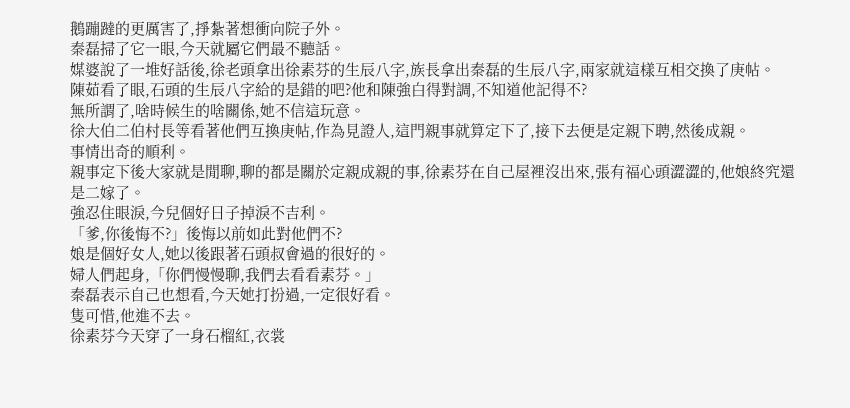鵝蹦躂的更厲害了,掙紮著想衝向院子外。
秦磊掃了它一眼,今天就屬它們最不聽話。
媒婆說了一堆好話後,徐老頭拿出徐素芬的生辰八字,族長拿出秦磊的生辰八字,兩家就這樣互相交換了庚帖。
陳茹看了眼,石頭的生辰八字給的是錯的吧?他和陳強白得對調,不知道他記得不?
無所謂了,啥時候生的啥關係,她不信這玩意。
徐大伯二伯村長等看著他們互換庚帖,作為見證人,這門親事就算定下了,接下去便是定親下聘,然後成親。
事情出奇的順利。
親事定下後大家就是閒聊,聊的都是關於定親成親的事,徐素芬在自己屋裡沒出來,張有福心頭澀澀的,他娘終究還是二嫁了。
強忍住眼淚,今兒個好日子掉淚不吉利。
「爹,你後悔不?」後悔以前如此對他們不?
娘是個好女人,她以後跟著石頭叔會過的很好的。
婦人們起身,「你們慢慢聊,我們去看看素芬。」
秦磊表示自己也想看,今天她打扮過,一定很好看。
隻可惜,他進不去。
徐素芬今天穿了一身石榴紅,衣裳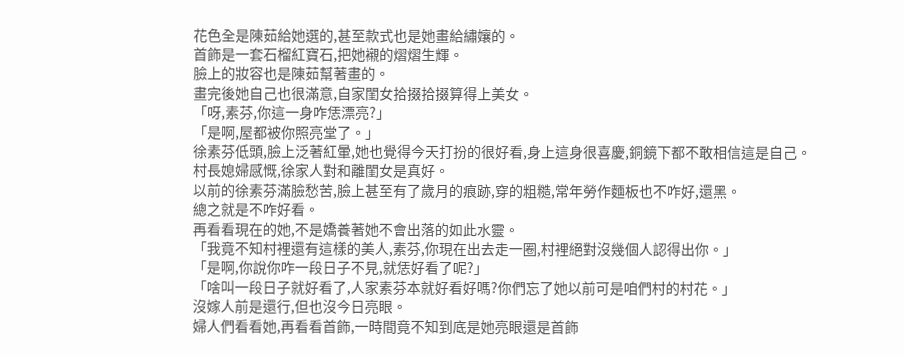花色全是陳茹給她選的,甚至款式也是她畫給繡孃的。
首飾是一套石榴紅寶石,把她襯的熠熠生輝。
臉上的妝容也是陳茹幫著畫的。
畫完後她自己也很滿意,自家閨女拾掇拾掇算得上美女。
「呀,素芬,你這一身咋恁漂亮?」
「是啊,屋都被你照亮堂了。」
徐素芬低頭,臉上泛著紅暈,她也覺得今天打扮的很好看,身上這身很喜慶,銅鏡下都不敢相信這是自己。
村長媳婦感慨,徐家人對和離閨女是真好。
以前的徐素芬滿臉愁苦,臉上甚至有了歲月的痕跡,穿的粗糙,常年勞作麵板也不咋好,還黑。
總之就是不咋好看。
再看看現在的她,不是嬌養著她不會出落的如此水靈。
「我竟不知村裡還有這樣的美人,素芬,你現在出去走一圈,村裡絕對沒幾個人認得出你。」
「是啊,你說你咋一段日子不見,就恁好看了呢?」
「啥叫一段日子就好看了,人家素芬本就好看好嗎?你們忘了她以前可是咱們村的村花。」
沒嫁人前是還行,但也沒今日亮眼。
婦人們看看她,再看看首飾,一時間竟不知到底是她亮眼還是首飾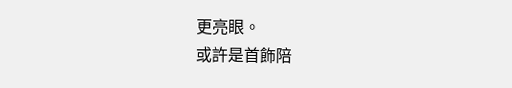更亮眼。
或許是首飾陪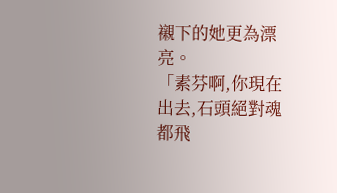襯下的她更為漂亮。
「素芬啊,你現在出去,石頭絕對魂都飛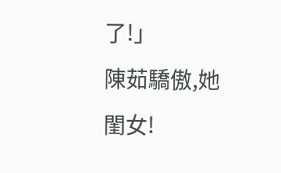了!」
陳茹驕傲,她閨女!